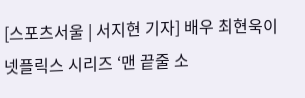[스포츠서울 | 서지현 기자] 배우 최현욱이 넷플릭스 시리즈 ‘맨 끝줄 소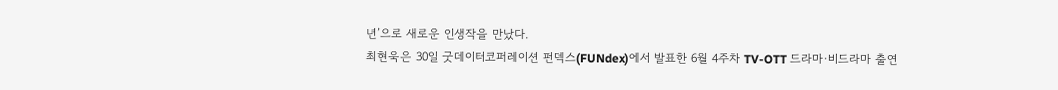년’으로 새로운 인생작을 만났다.
최현욱은 30일 굿데이터코퍼레이션 펀덱스(FUNdex)에서 발표한 6월 4주차 TV-OTT 드라마·비드라마 출연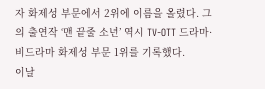자 화제성 부문에서 2위에 이름을 올렸다. 그의 출연작 ‘맨 끝줄 소년’ 역시 TV-OTT 드라마·비드라마 화제성 부문 1위를 기록했다.
이날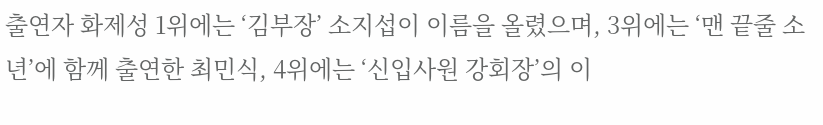출연자 화제성 1위에는 ‘김부장’ 소지섭이 이름을 올렸으며, 3위에는 ‘맨 끝줄 소년’에 함께 출연한 최민식, 4위에는 ‘신입사원 강회장’의 이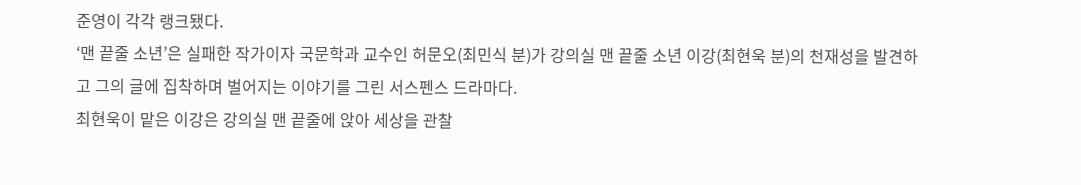준영이 각각 랭크됐다.
‘맨 끝줄 소년’은 실패한 작가이자 국문학과 교수인 허문오(최민식 분)가 강의실 맨 끝줄 소년 이강(최현욱 분)의 천재성을 발견하고 그의 글에 집착하며 벌어지는 이야기를 그린 서스펜스 드라마다.
최현욱이 맡은 이강은 강의실 맨 끝줄에 앉아 세상을 관찰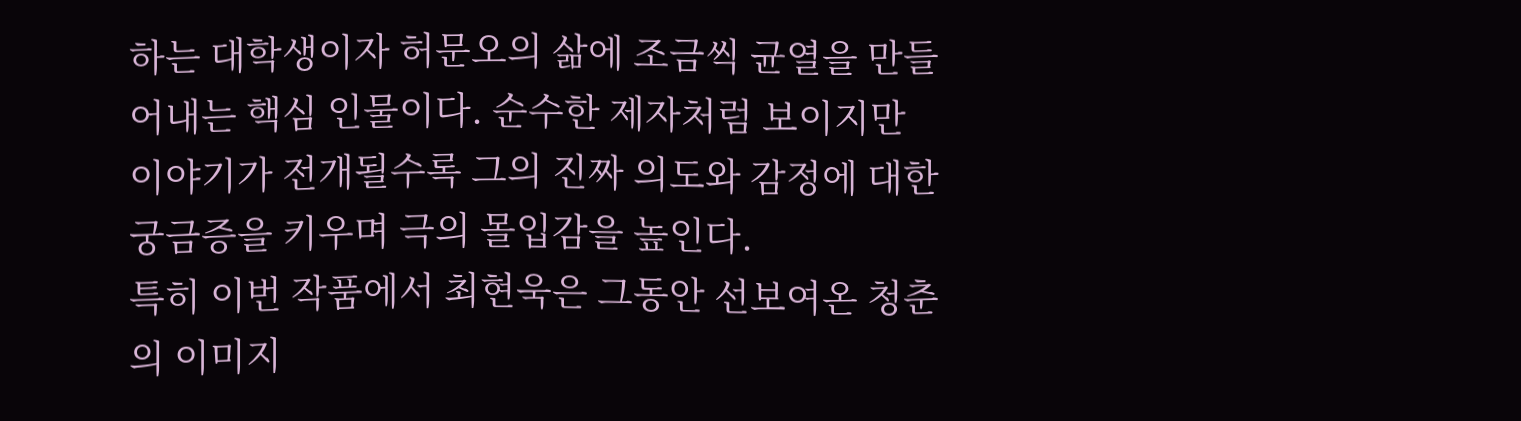하는 대학생이자 허문오의 삶에 조금씩 균열을 만들어내는 핵심 인물이다. 순수한 제자처럼 보이지만 이야기가 전개될수록 그의 진짜 의도와 감정에 대한 궁금증을 키우며 극의 몰입감을 높인다.
특히 이번 작품에서 최현욱은 그동안 선보여온 청춘의 이미지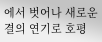에서 벗어나 새로운 결의 연기로 호평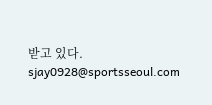받고 있다. sjay0928@sportsseoul.com